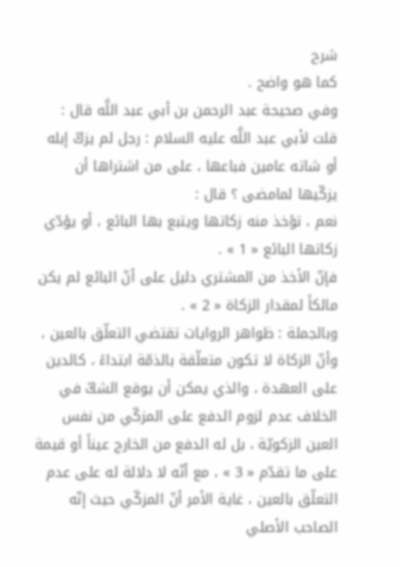شرح
كما هو واضح .
وفي صحيحة عبد الرحمن بن أبي عبد اللَّه قال : قلت لأبي عبد اللَّه عليه السلام : رجل لم يزكّ إبله أو شاته عامين فباعها ، على من اشتراها أن يزكّيها لمامضى ؟ قال :
نعم ، تؤخذ منه زكاتها ويتبع بها البائع ، أو يؤدّي زكاتها البائع « 1 » .
فإنّ الأخذ من المشتري دليل على أنّ البائع لم يكن مالكاً لمقدار الزكاة « 2 » .
وبالجملة : ظواهر الروايات تقتضي التعلّق بالعين ، وأنّ الزكاة لا تكون متعلّقة بالذمّة ابتداءً ، كالدين على العهدة ، والذي يمكن أن يوقع الشكّ في الخلاف عدم لزوم الدفع على المزكّي من نفس العين الزكويّة ، بل له الدفع من الخارج عيناً أو قيمة على ما تقدّم « 3 » ، مع أنّه لا دلالة له على عدم التعلّق بالعين ، غاية الأمر أنّ المزكّي حيث إنّه الصاحب الأصلي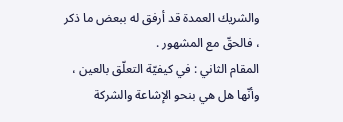والشريك العمدة قد أرفق له ببعض ما ذكر ، فالحقّ مع المشهور .
المقام الثاني : في كيفيّة التعلّق بالعين ، وأنّها هل هي بنحو الإشاعة والشركة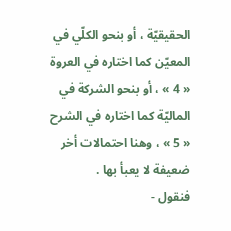الحقيقيّة ، أو بنحو الكلّي في المعيّن كما اختاره في العروة « 4 » ، أو بنحو الشركة في الماليّة كما اختاره في الشرح « 5 » ، وهنا احتمالات أخر ضعيفة لا يعبأ بها .
فنقول -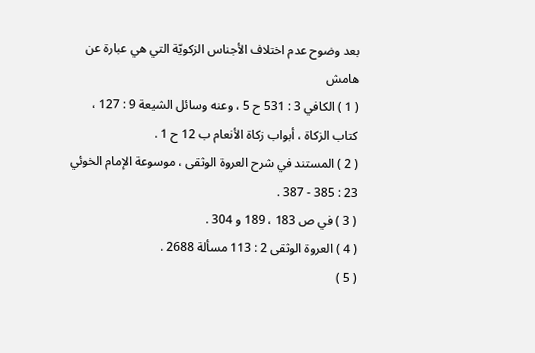بعد وضوح عدم اختلاف الأجناس الزكويّة التي هي عبارة عن
هامش
( 1 ) الكافي 3 : 531 ح 5 ، وعنه وسائل الشيعة 9 : 127 ، كتاب الزكاة ، أبواب زكاة الأنعام ب 12 ح 1 .
( 2 ) المستند في شرح العروة الوثقى ، موسوعة الإمام الخوئي 23 : 385 - 387 .
( 3 ) في ص 183 ، 189 و 304 .
( 4 ) العروة الوثقى 2 : 113 مسألة 2688 .
( 5 )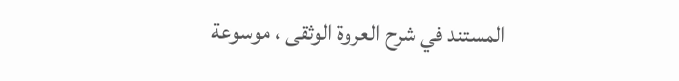المستند في شرح العروة الوثقى ، موسوعة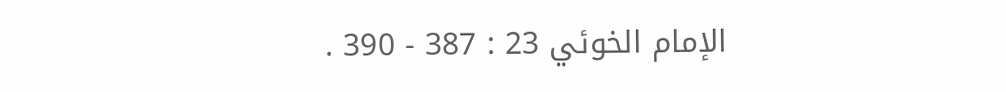الإمام الخوئي 23 : 387 - 390 .